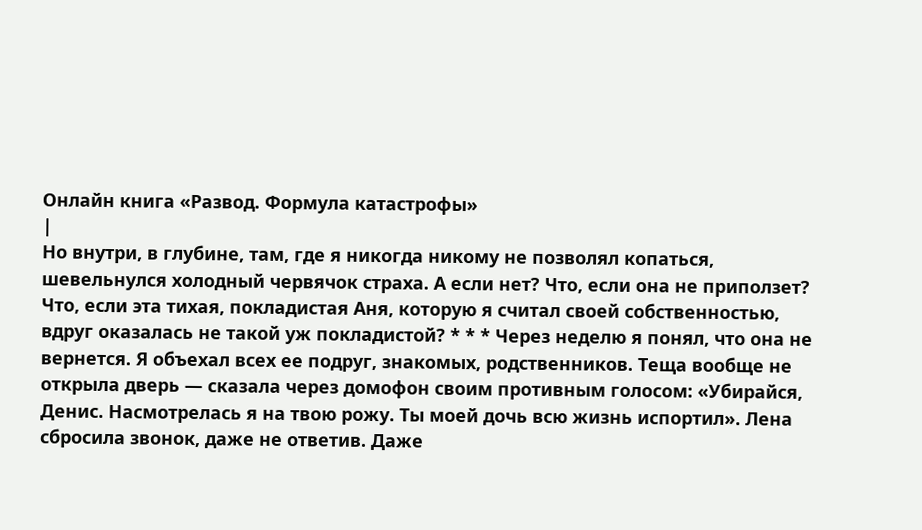Онлайн книга «Развод. Формула катастрофы»
|
Но внутри, в глубине, там, где я никогда никому не позволял копаться, шевельнулся холодный червячок страха. А если нет? Что, если она не приползет? Что, если эта тихая, покладистая Аня, которую я считал своей собственностью, вдруг оказалась не такой уж покладистой? * * * Через неделю я понял, что она не вернется. Я объехал всех ее подруг, знакомых, родственников. Теща вообще не открыла дверь — сказала через домофон своим противным голосом: «Убирайся, Денис. Насмотрелась я на твою рожу. Ты моей дочь всю жизнь испортил». Лена сбросила звонок, даже не ответив. Даже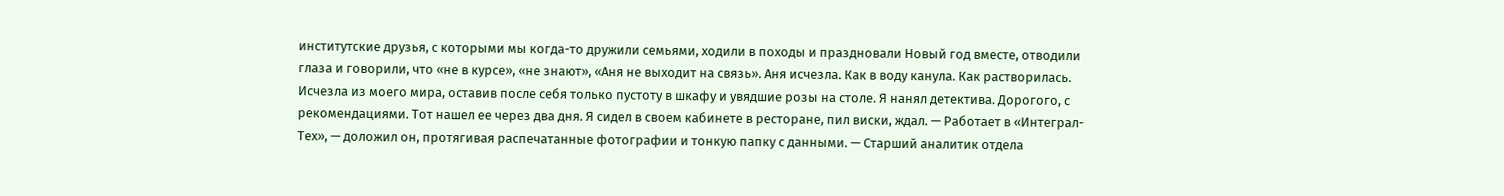институтские друзья, с которыми мы когда-то дружили семьями, ходили в походы и праздновали Новый год вместе, отводили глаза и говорили, что «не в курсе», «не знают», «Аня не выходит на связь». Аня исчезла. Как в воду канула. Как растворилась. Исчезла из моего мира, оставив после себя только пустоту в шкафу и увядшие розы на столе. Я нанял детектива. Дорогого, с рекомендациями. Тот нашел ее через два дня. Я сидел в своем кабинете в ресторане, пил виски, ждал. — Работает в «Интеграл-Тех», — доложил он, протягивая распечатанные фотографии и тонкую папку с данными. — Старший аналитик отдела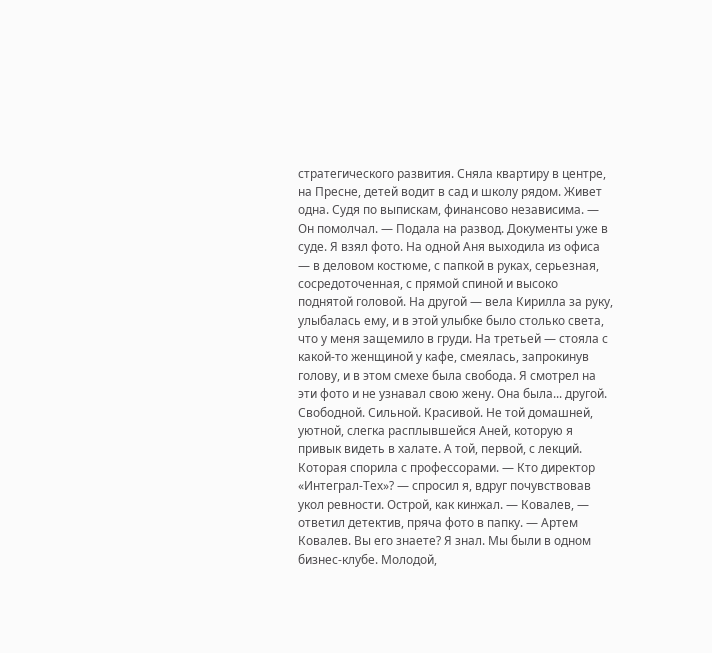стратегического развития. Сняла квартиру в центре, на Пресне, детей водит в сад и школу рядом. Живет одна. Судя по выпискам, финансово независима. — Он помолчал. — Подала на развод. Документы уже в суде. Я взял фото. На одной Аня выходила из офиса — в деловом костюме, с папкой в руках, серьезная, сосредоточенная, с прямой спиной и высоко поднятой головой. На другой — вела Кирилла за руку, улыбалась ему, и в этой улыбке было столько света, что у меня защемило в груди. На третьей — стояла с какой-то женщиной у кафе, смеялась, запрокинув голову, и в этом смехе была свобода. Я смотрел на эти фото и не узнавал свою жену. Она была... другой. Свободной. Сильной. Красивой. Не той домашней, уютной, слегка расплывшейся Аней, которую я привык видеть в халате. А той, первой, с лекций. Которая спорила с профессорами. — Кто директор «Интеграл-Тех»? — спросил я, вдруг почувствовав укол ревности. Острой, как кинжал. — Ковалев, — ответил детектив, пряча фото в папку. — Артем Ковалев. Вы его знаете? Я знал. Мы были в одном бизнес-клубе. Молодой,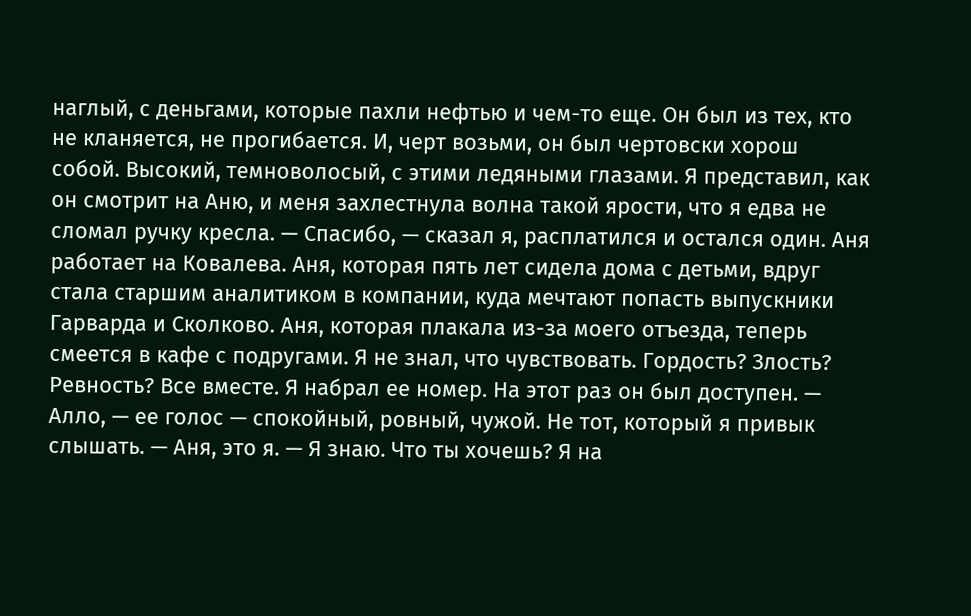наглый, с деньгами, которые пахли нефтью и чем-то еще. Он был из тех, кто не кланяется, не прогибается. И, черт возьми, он был чертовски хорош собой. Высокий, темноволосый, с этими ледяными глазами. Я представил, как он смотрит на Аню, и меня захлестнула волна такой ярости, что я едва не сломал ручку кресла. — Спасибо, — сказал я, расплатился и остался один. Аня работает на Ковалева. Аня, которая пять лет сидела дома с детьми, вдруг стала старшим аналитиком в компании, куда мечтают попасть выпускники Гарварда и Сколково. Аня, которая плакала из-за моего отъезда, теперь смеется в кафе с подругами. Я не знал, что чувствовать. Гордость? Злость? Ревность? Все вместе. Я набрал ее номер. На этот раз он был доступен. — Алло, — ее голос — спокойный, ровный, чужой. Не тот, который я привык слышать. — Аня, это я. — Я знаю. Что ты хочешь? Я на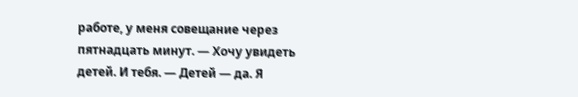работе, у меня совещание через пятнадцать минут. — Хочу увидеть детей. И тебя. — Детей — да. Я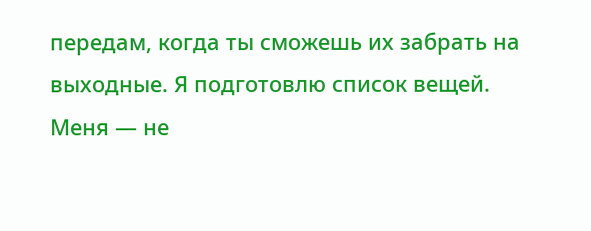передам, когда ты сможешь их забрать на выходные. Я подготовлю список вещей. Меня — не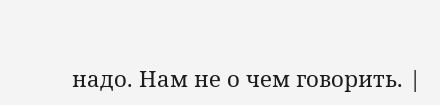надо. Нам не о чем говорить. |